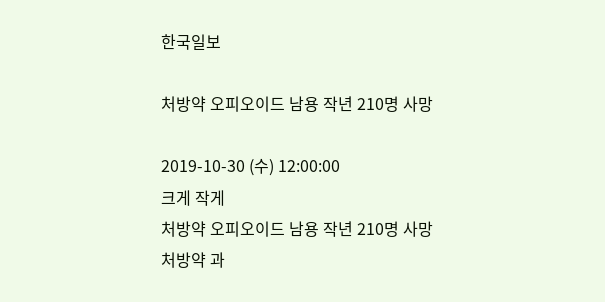한국일보

처방약 오피오이드 남용 작년 210명 사망

2019-10-30 (수) 12:00:00
크게 작게
처방약 오피오이드 남용 작년 210명 사망
처방약 과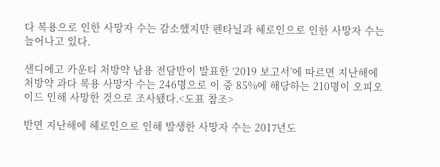다 복용으로 인한 사망자 수는 감소했지만 펜타닐과 헤로인으로 인한 사망자 수는 늘어나고 있다.

샌디에고 카운티 처방약 남용 전담반이 발표한 ‘2019 보고서’에 따르면 지난해에 처방약 과다 복용 사망자 수는 246명으로 이 중 85%에 해당하는 210명이 오피오이드 인해 사망한 것으로 조사됐다.<도표 참조>

반면 지난해에 헤로인으로 인해 발생한 사망자 수는 2017년도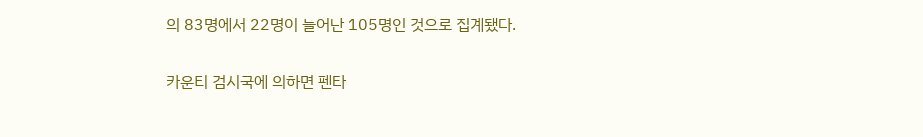의 83명에서 22명이 늘어난 105명인 것으로 집계됐다.

카운티 검시국에 의하면 펜타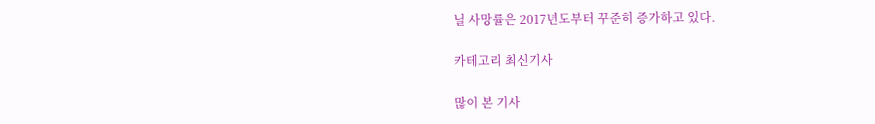닐 사망률은 2017년도부터 꾸준히 증가하고 있다.

카테고리 최신기사

많이 본 기사